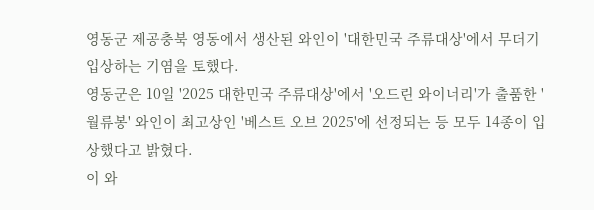영동군 제공충북 영동에서 생산된 와인이 '대한민국 주류대상'에서 무더기 입상하는 기염을 토했다.
영동군은 10일 '2025 대한민국 주류대상'에서 '오드린 와이너리'가 출품한 '월류봉' 와인이 최고상인 '베스트 오브 2025'에 선정되는 등 모두 14종이 입상했다고 밝혔다.
이 와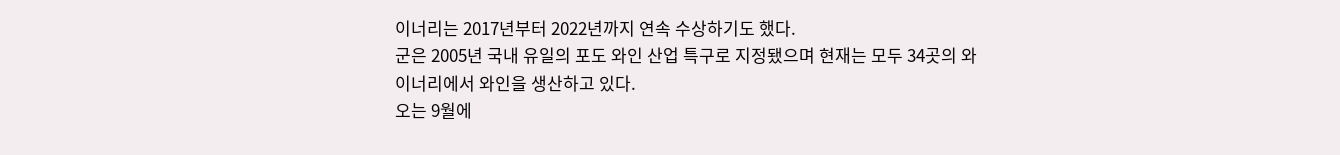이너리는 2017년부터 2022년까지 연속 수상하기도 했다.
군은 2005년 국내 유일의 포도 와인 산업 특구로 지정됐으며 현재는 모두 34곳의 와이너리에서 와인을 생산하고 있다.
오는 9월에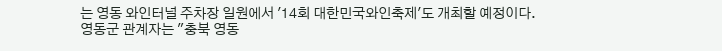는 영동 와인터널 주차장 일원에서 '14회 대한민국와인축제'도 개최할 예정이다.
영동군 관계자는 "충북 영동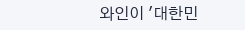와인이 '대한민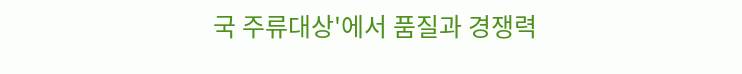국 주류대상'에서 품질과 경쟁력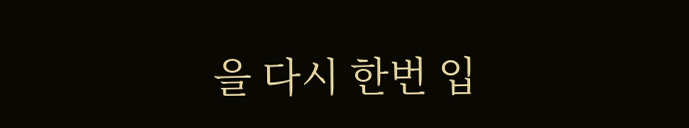을 다시 한번 입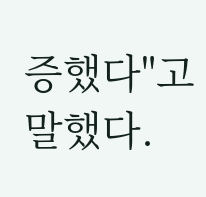증했다"고 말했다.